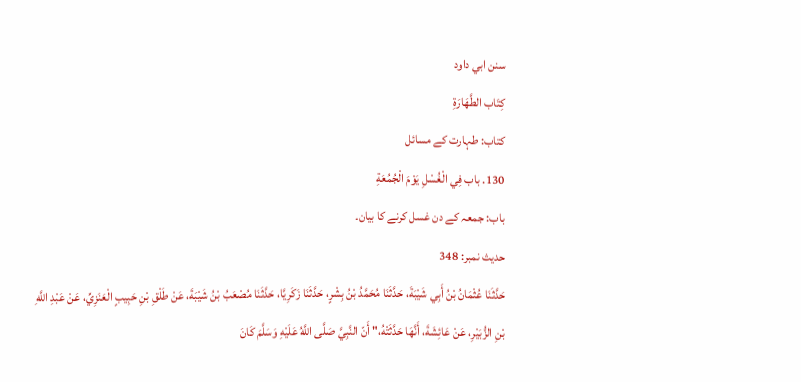سنن ابي داود
كِتَاب الطَّهَارَةِ
کتاب: طہارت کے مسائل
130. باب فِي الْغُسْلِ يَوْمَ الْجُمُعَةِ
باب: جمعہ کے دن غسل کرنے کا بیان۔
حدیث نمبر: 348
حَدَّثَنَا عُثْمَانُ بْنُ أَبِي شَيْبَةَ، حَدَّثَنَا مُحَمَّدُ بْنُ بِشْرٍ، حَدَّثَنَا زَكَرِيَّا، حَدَّثَنَا مُصْعَبُ بْنُ شَيْبَةَ، عَنْ طَلْقِ بْنِ حَبِيبٍ الْعَنَزِيِّ، عَنْ عَبْدِ اللَّهِ بْنِ الزُّبَيْرِ، عَنْ عَائِشَةَ، أَنَّهَا حَدَّثَتْهُ،" أَنّ النَّبِيَّ صَلَّى اللَّهُ عَلَيْهِ وَسَلَّمَ كَانَ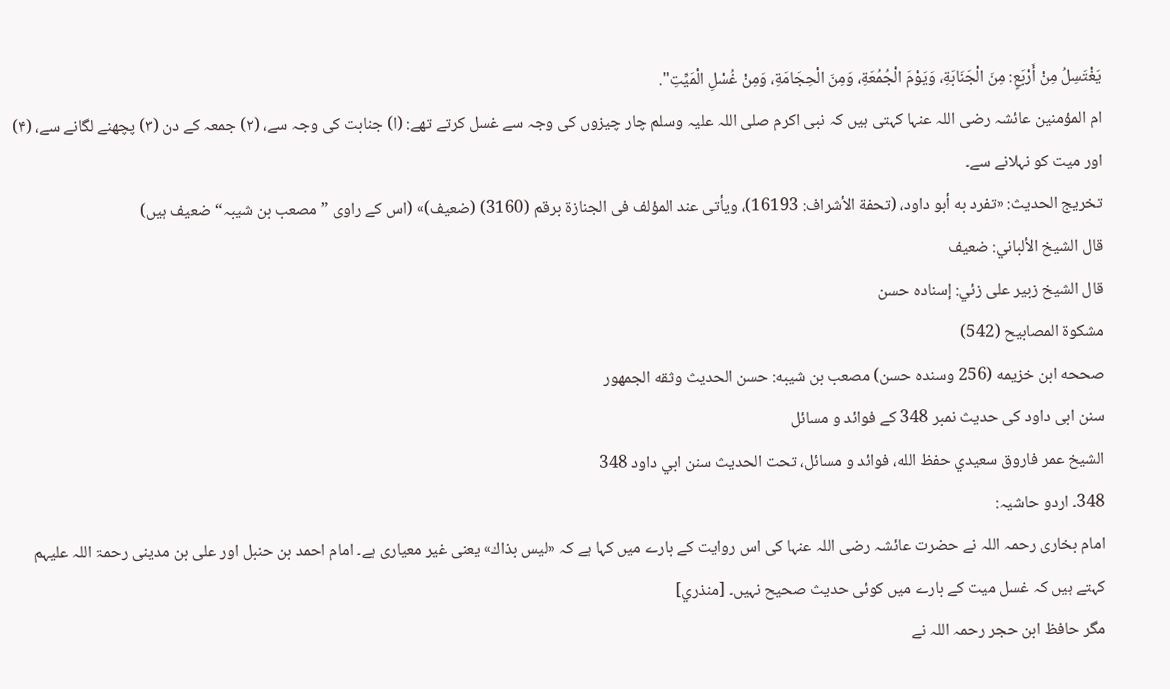يَغْتَسِلُ مِنْ أَرْبَعٍ: مِنَ الْجَنَابَةِ، وَيَوْمَ الْجُمُعَةِ، وَمِنَ الْحِجَامَةِ، وَمِنْ غُسْلِ الْمَيِّتِ".
ام المؤمنین عائشہ رضی اللہ عنہا کہتی ہیں کہ نبی اکرم صلی اللہ علیہ وسلم چار چیزوں کی وجہ سے غسل کرتے تھے: (ا) جنابت کی وجہ سے، (۲) جمعہ کے دن (۳) پچھنے لگانے سے، (۴) اور میت کو نہلانے سے۔
تخریج الحدیث: «تفرد به أبو داود، (تحفة الأشراف: 16193)، ویأتی عند المؤلف فی الجنازة برقم (3160) (ضعیف)» (اس کے راوی ”مصعب بن شیبہ“ ضعیف ہیں)
قال الشيخ الألباني: ضعيف
قال الشيخ زبير على زئي: إسناده حسن
مشكوة المصابيح (542)
صححه ابن خزيمه (256 وسنده حسن) مصعب بن شيبه: حسن الحديث وثقه الجمھور
سنن ابی داود کی حدیث نمبر 348 کے فوائد و مسائل
الشيخ عمر فاروق سعيدي حفظ الله، فوائد و مسائل، تحت الحديث سنن ابي داود 348
348۔ اردو حاشیہ:
امام بخاری رحمہ اللہ نے حضرت عائشہ رضی اللہ عنہا کی اس روایت کے بارے میں کہا ہے کہ «ليس بذاك» یعنی غیر معیاری ہے۔ امام احمد بن حنبل اور علی بن مدینی رحمۃ اللہ علیہم کہتے ہیں کہ غسل میت کے بارے میں کوئی حدیث صحیح نہیں۔ [منذري]
مگر حافظ ابن حجر رحمہ اللہ نے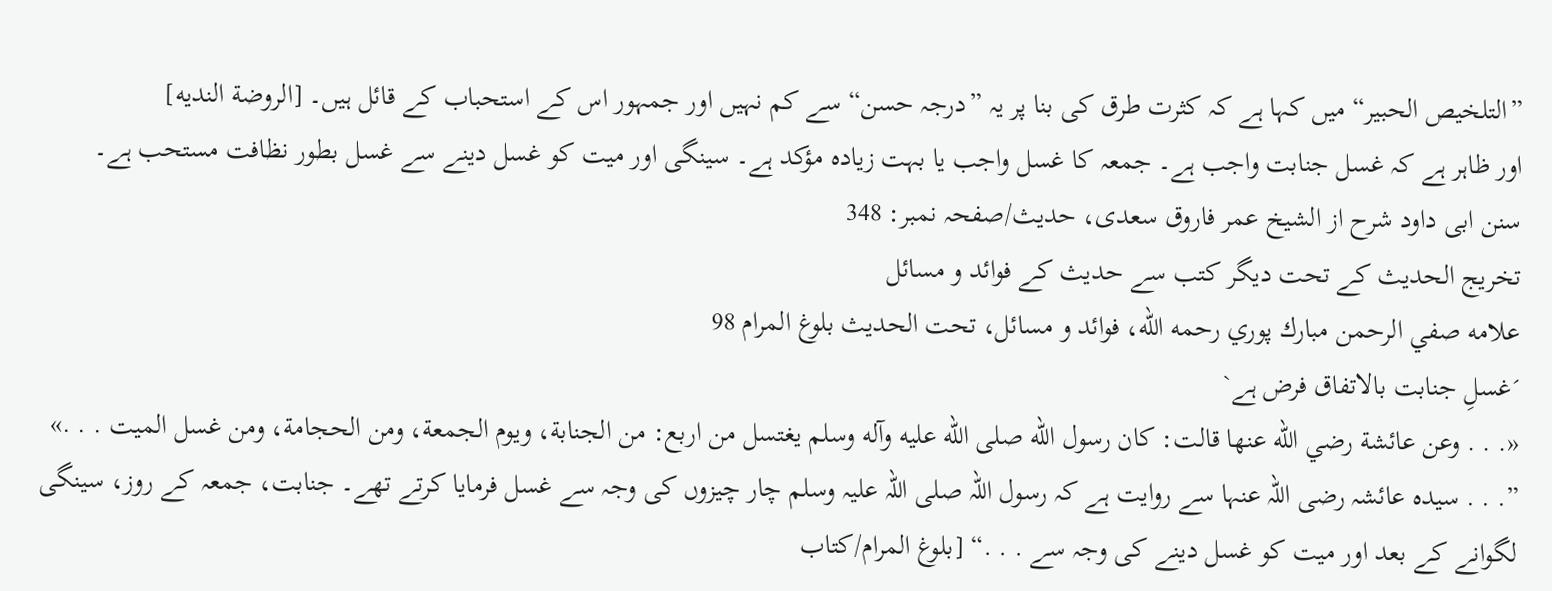”التلخیص الحبیر“ میں کہا ہے کہ کثرت طرق کی بنا پر یہ ”درجہ حسن“ سے کم نہیں اور جمہور اس کے استحباب کے قائل ہیں۔ [الروضة النديه]
اور ظاہر ہے کہ غسل جنابت واجب ہے۔ جمعہ کا غسل واجب یا بہت زیادہ مؤکد ہے۔ سینگی اور میت کو غسل دینے سے غسل بطور نظافت مستحب ہے۔
سنن ابی داود شرح از الشیخ عمر فاروق سعدی، حدیث/صفحہ نمبر: 348
تخریج الحدیث کے تحت دیگر کتب سے حدیث کے فوائد و مسائل
علامه صفي الرحمن مبارك پوري رحمه الله، فوائد و مسائل، تحت الحديث بلوغ المرام 98
´غسلِ جنابت بالاتفاق فرض ہے`
«. . . وعن عائشة رضي الله عنها قالت: كان رسول الله صلى الله عليه وآله وسلم يغتسل من اربع: من الجنابة، ويوم الجمعة، ومن الحجامة، ومن غسل الميت . . .»
”. . . سیدہ عائشہ رضی اللہ عنہا سے روایت ہے کہ رسول اللہ صلی اللہ علیہ وسلم چار چیزوں کی وجہ سے غسل فرمایا کرتے تھے۔ جنابت، جمعہ کے روز، سینگی لگوانے کے بعد اور میت کو غسل دینے کی وجہ سے . . .“ [بلوغ المرام/كتاب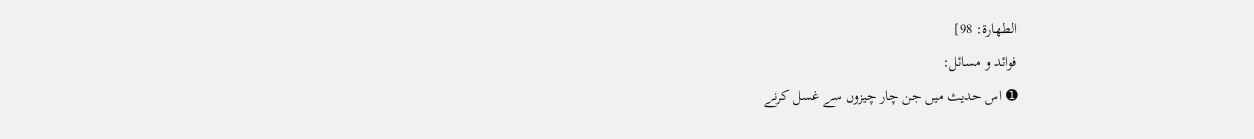الطهارة: 98]
فوائد و مسائل:
➊ اس حدیث میں جن چار چیزوں سے غسل کرنے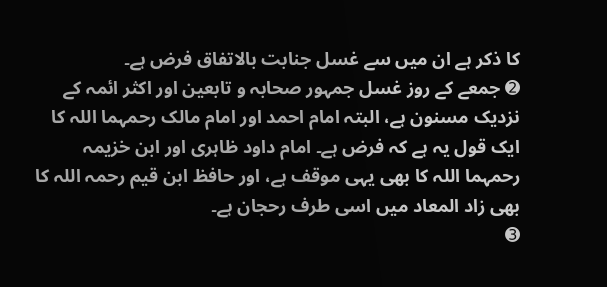کا ذکر ہے ان میں سے غسل جنابت بالاتفاق فرض ہے۔
➋ جمعے کے روز غسل جمہور صحابہ و تابعین اور اکثر ائمہ کے نزدیک مسنون ہے، البتہ امام احمد اور امام مالک رحمہما اللہ کا ایک قول یہ ہے کہ فرض ہے۔ امام داود ظاہری اور ابن خزیمہ رحمہما اللہ کا بھی یہی موقف ہے، اور حافظ ابن قیم رحمہ اللہ کا بھی زاد المعاد میں اسی طرف رحجان ہے۔
➌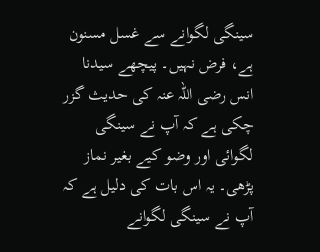سینگی لگوانے سے غسل مسنون ہے، فرض نہیں۔ پیچھے سیدنا انس رضی اللہ عنہ کی حدیث گزر چکی ہے کہ آپ نے سینگی لگوائی اور وضو کیے بغیر نماز پڑھی۔ یہ اس بات کی دلیل ہے کہ آپ نے سینگی لگوانے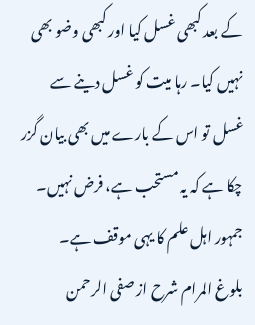کے بعد کبھی غسل کیا اور کبھی وضو بھی نہیں کیا۔ رہا میت کو غسل دینے سے غسل تو اس کے بارے میں بھی بیان گزر چکا ہے کہ یہ مستحب ہے، فرض نہیں۔ جمہور اہل علم کا یہی موقف ہے۔
بلوغ المرام شرح از صفی الرحمن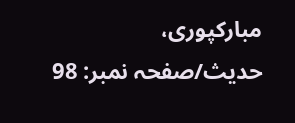مبارکپوری، حدیث/صفحہ نمبر: 98